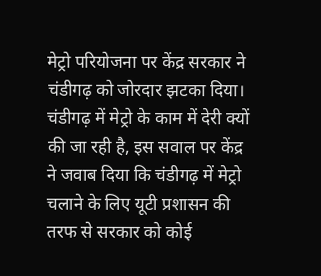मेट्रो परियोजना पर केंद्र सरकार ने चंडीगढ़ को जोरदार झटका दिया। चंडीगढ़ में मेट्रो के काम में देरी क्यों की जा रही है, इस सवाल पर केंद्र ने जवाब दिया कि चंडीगढ़ में मेट्रो चलाने के लिए यूटी प्रशासन की तरफ से सरकार को कोई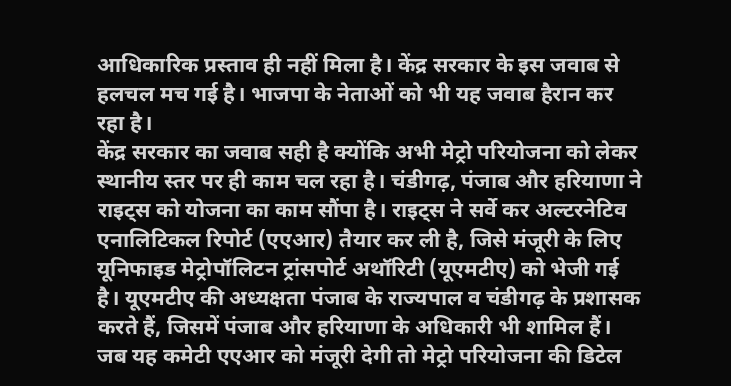आधिकारिक प्रस्ताव ही नहीं मिला है। केंद्र सरकार के इस जवाब से हलचल मच गई है। भाजपा के नेताओं को भी यह जवाब हैरान कर रहा है।
केंद्र सरकार का जवाब सही है क्योंकि अभी मेट्रो परियोजना को लेकर स्थानीय स्तर पर ही काम चल रहा है। चंडीगढ़, पंजाब और हरियाणा ने राइट्स को योजना का काम सौंपा है। राइट्स ने सर्वे कर अल्टरनेटिव एनालिटिकल रिपोर्ट (एएआर) तैयार कर ली है, जिसे मंजूरी के लिए यूनिफाइड मेट्रोपॉलिटन ट्रांसपोर्ट अथॉरिटी (यूएमटीए) को भेजी गई है। यूएमटीए की अध्यक्षता पंजाब के राज्यपाल व चंडीगढ़ के प्रशासक करते हैं, जिसमें पंजाब और हरियाणा के अधिकारी भी शामिल हैं। जब यह कमेटी एएआर को मंजूरी देगी तो मेट्रो परियोजना की डिटेल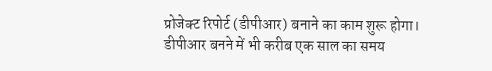प्रोजेक्ट रिपोर्ट (डीपीआर) बनाने का काम शुरू होगा। डीपीआर बनने में भी करीब एक साल का समय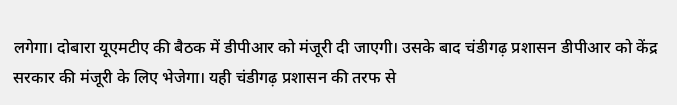लगेगा। दोबारा यूएमटीए की बैठक में डीपीआर को मंजूरी दी जाएगी। उसके बाद चंडीगढ़ प्रशासन डीपीआर को केंद्र सरकार की मंजूरी के लिए भेजेगा। यही चंडीगढ़ प्रशासन की तरफ से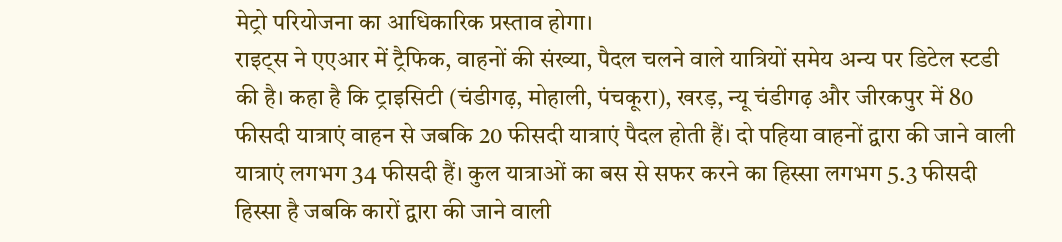मेट्रो परियोजना का आधिकारिक प्रस्ताव होगा।
राइट्स ने एएआर में ट्रैफिक, वाहनों की संख्या, पैदल चलने वाले यात्रियों समेय अन्य पर डिटेल स्टडी की है। कहा है कि ट्राइसिटी (चंडीगढ़, मोहाली, पंचकूरा), खरड़, न्यू चंडीगढ़ और जीरकपुर में 80 फीसदी यात्राएं वाहन से जबकि 20 फीसदी यात्राएं पैदल होती हैं। दो पहिया वाहनों द्वारा की जाने वाली यात्राएं लगभग 34 फीसदी हैं। कुल यात्राओं का बस से सफर करने का हिस्सा लगभग 5.3 फीसदी हिस्सा है जबकि कारों द्वारा की जाने वाली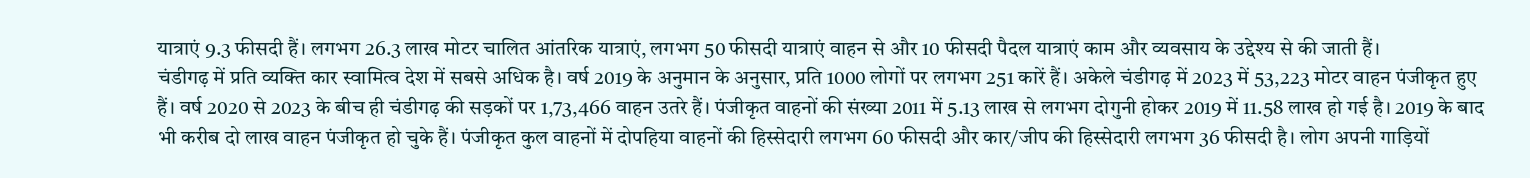यात्राएं 9.3 फीसदी हैं। लगभग 26.3 लाख मोटर चालित आंतरिक यात्राएं, लगभग 50 फीसदी यात्राएं वाहन से और 10 फीसदी पैदल यात्राएं काम और व्यवसाय के उद्देश्य से की जाती हैं।
चंडीगढ़ में प्रति व्यक्ति कार स्वामित्व देश में सबसे अधिक है। वर्ष 2019 के अनुमान के अनुसार, प्रति 1000 लोगों पर लगभग 251 कारें हैं। अकेले चंडीगढ़ में 2023 में 53,223 मोटर वाहन पंजीकृत हुए हैं। वर्ष 2020 से 2023 के बीच ही चंडीगढ़ की सड़कों पर 1,73,466 वाहन उतरे हैं। पंजीकृत वाहनों की संख्या 2011 में 5.13 लाख से लगभग दोगुनी होकर 2019 में 11.58 लाख हो गई है। 2019 के बाद भी करीब दो लाख वाहन पंजीकृत हो चुके हैं। पंजीकृत कुल वाहनों में दोपहिया वाहनों की हिस्सेदारी लगभग 60 फीसदी और कार/जीप की हिस्सेदारी लगभग 36 फीसदी है। लोग अपनी गाड़ियों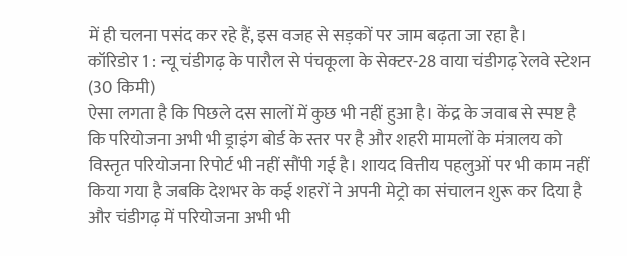में ही चलना पसंद कर रहे हैं, इस वजह से सड़कों पर जाम बढ़ता जा रहा है।
कॉरिडोर 1 : न्यू चंडीगढ़ के पारौल से पंचकूला के सेक्टर-28 वाया चंडीगढ़ रेलवे स्टेशन (30 किमी)
ऐसा लगता है कि पिछले दस सालों में कुछ भी नहीं हुआ है। केंद्र के जवाब से स्पष्ट है कि परियोजना अभी भी ड्राइंग बोर्ड के स्तर पर है और शहरी मामलों के मंत्रालय को विस्तृत परियोजना रिपोर्ट भी नहीं सौंपी गई है। शायद वित्तीय पहलुओं पर भी काम नहीं किया गया है जबकि देशभर के कई शहरों ने अपनी मेट्रो का संचालन शुरू कर दिया है और चंडीगढ़ में परियोजना अभी भी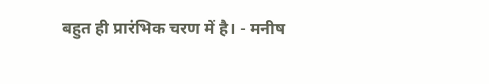बहुत ही प्रारंभिक चरण में है। - मनीष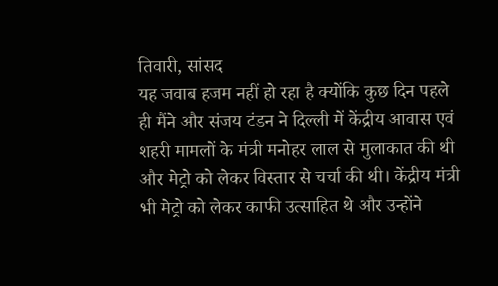तिवारी, सांसद
यह जवाब हजम नहीं हो रहा है क्योंकि कुछ दिन पहले ही मैंने और संजय टंडन ने दिल्ली में केंद्रीय आवास एवं शहरी मामलों के मंत्री मनोहर लाल से मुलाकात की थी और मेट्रो को लेकर विस्तार से चर्चा की थी। केंद्रीय मंत्री भी मेट्रो को लेकर काफी उत्साहित थे और उन्होंने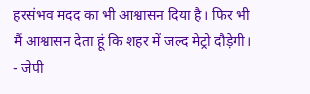हरसंभव मदद का भी आश्वासन दिया है। फिर भी मैं आश्वासन देता हूं कि शहर में जल्द मेट्रो दौड़ेगी। - जेपी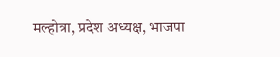मल्होत्रा, प्रदेश अध्यक्ष, भाजपा